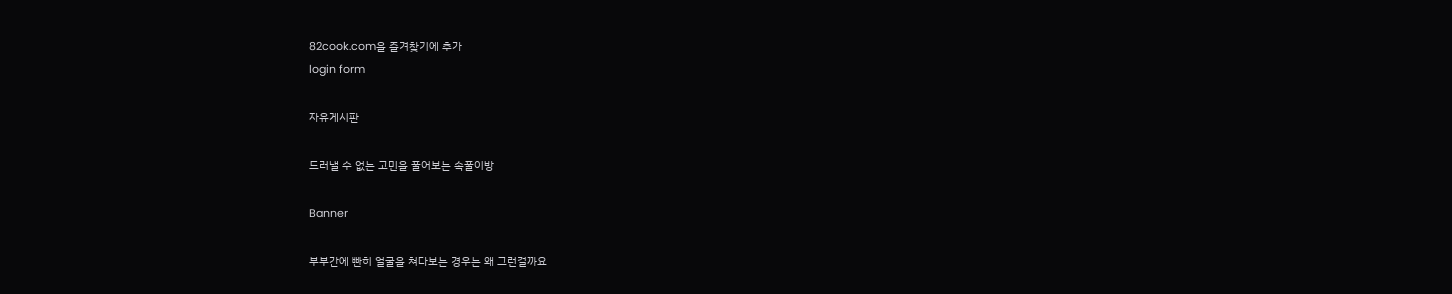82cook.com을 즐겨찾기에 추가
login form

자유게시판

드러낼 수 없는 고민을 풀어보는 속풀이방

Banner

부부간에 빤히 얼굴을 쳐다보는 경우는 왜 그런걸까요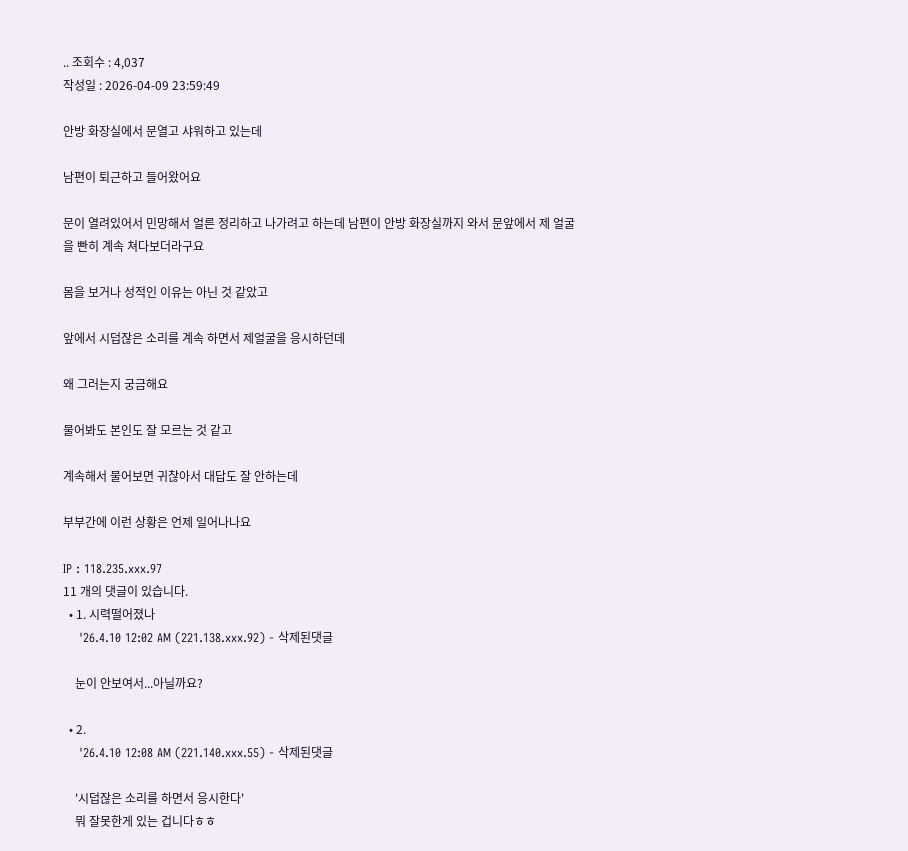.. 조회수 : 4,037
작성일 : 2026-04-09 23:59:49

안방 화장실에서 문열고 샤워하고 있는데

남편이 퇴근하고 들어왔어요

문이 열려있어서 민망해서 얼른 정리하고 나가려고 하는데 남편이 안방 화장실까지 와서 문앞에서 제 얼굴을 빤히 계속 쳐다보더라구요

몸을 보거나 성적인 이유는 아닌 것 같았고

앞에서 시덥잖은 소리를 계속 하면서 제얼굴을 응시하던데

왜 그러는지 궁금해요

물어봐도 본인도 잘 모르는 것 같고

계속해서 물어보면 귀찮아서 대답도 잘 안하는데

부부간에 이런 상황은 언제 일어나나요

IP : 118.235.xxx.97
11 개의 댓글이 있습니다.
  • 1. 시력떨어졌나
    '26.4.10 12:02 AM (221.138.xxx.92) - 삭제된댓글

    눈이 안보여서...아닐까요?

  • 2.
    '26.4.10 12:08 AM (221.140.xxx.55) - 삭제된댓글

    '시덥잖은 소리를 하면서 응시한다'
    뭐 잘못한게 있는 겁니다ㅎㅎ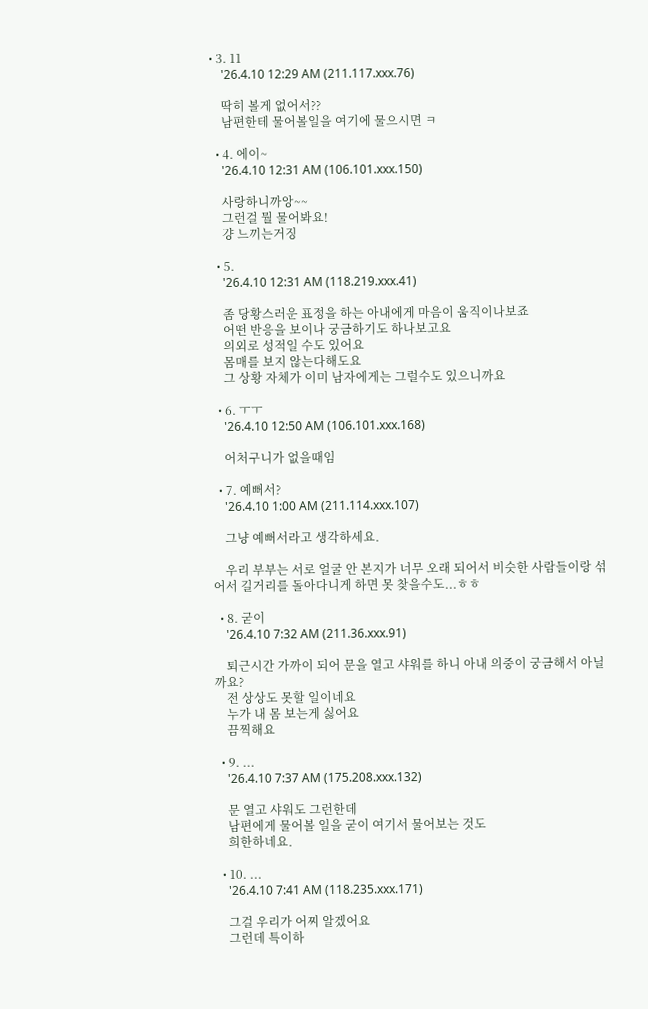• 3. 11
    '26.4.10 12:29 AM (211.117.xxx.76)

    딱히 볼게 없어서??
    남편한테 물어볼일을 여기에 물으시면 ㅋ

  • 4. 에이~
    '26.4.10 12:31 AM (106.101.xxx.150)

    사랑하니까앙~~
    그런걸 뭘 물어봐요!
    걍 느끼는거징

  • 5.
    '26.4.10 12:31 AM (118.219.xxx.41)

    좀 당황스러운 표정을 하는 아내에게 마음이 움직이나보죠
    어떤 반응을 보이나 궁금하기도 하나보고요
    의외로 성적일 수도 있어요
    몸매를 보지 않는다해도요
    그 상황 자체가 이미 남자에게는 그럴수도 있으니까요

  • 6. ㅜㅜ
    '26.4.10 12:50 AM (106.101.xxx.168)

    어처구니가 없을때임

  • 7. 예뻐서?
    '26.4.10 1:00 AM (211.114.xxx.107)

    그냥 예뻐서라고 생각하세요.

    우리 부부는 서로 얼굴 안 본지가 너무 오래 되어서 비슷한 사람들이랑 섞어서 길거리를 돌아다니게 하면 못 찾을수도...ㅎㅎ

  • 8. 굳이
    '26.4.10 7:32 AM (211.36.xxx.91)

    퇴근시간 가까이 되어 문을 열고 샤워를 하니 아내 의중이 궁금해서 아닐까요?
    전 상상도 못할 일이네요
    누가 내 몸 보는게 싫어요
    끔찍해요

  • 9. ...
    '26.4.10 7:37 AM (175.208.xxx.132)

    문 열고 샤워도 그런한데
    남편에게 물어볼 일을 굳이 여기서 물어보는 것도
    희한하네요.

  • 10. ...
    '26.4.10 7:41 AM (118.235.xxx.171)

    그걸 우리가 어찌 알겠어요
    그런데 특이하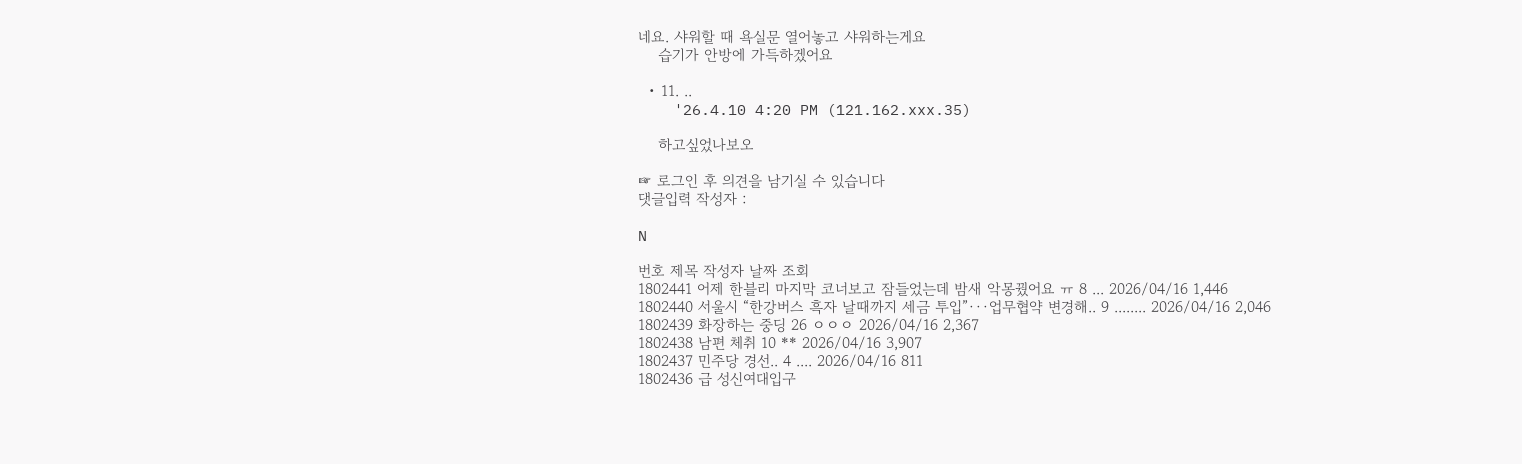네요. 샤워할 때 욕실문 열어놓고 샤워하는게요
    습기가 안방에 가득하겠어요

  • 11. ..
    '26.4.10 4:20 PM (121.162.xxx.35)

    하고싶었나보오

☞ 로그인 후 의견을 남기실 수 있습니다
댓글입력 작성자 :

N

번호 제목 작성자 날짜 조회
1802441 어제 한블리 마지막 코너보고 잠들었는데 밤새 악몽꿨어요 ㅠ 8 ... 2026/04/16 1,446
1802440 서울시 “한강버스 흑자 날때까지 세금 투입”···업무협약 변경해.. 9 ........ 2026/04/16 2,046
1802439 화장하는 중딩 26 ㅇㅇㅇ 2026/04/16 2,367
1802438 남편 체취 10 ** 2026/04/16 3,907
1802437 민주당 경선.. 4 .... 2026/04/16 811
1802436 급 성신여대입구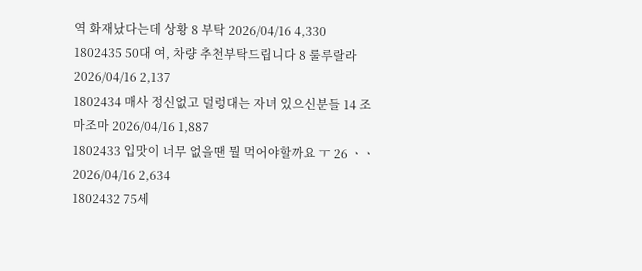역 화재났다는데 상황 8 부탁 2026/04/16 4,330
1802435 50대 여, 차량 추천부탁드립니다 8 룰루랄라 2026/04/16 2,137
1802434 매사 정신없고 덜렁대는 자녀 있으신분들 14 조마조마 2026/04/16 1,887
1802433 입맛이 너무 없을땐 뭘 먹어야할까요 ㅜ 26 ㆍㆍ 2026/04/16 2,634
1802432 75세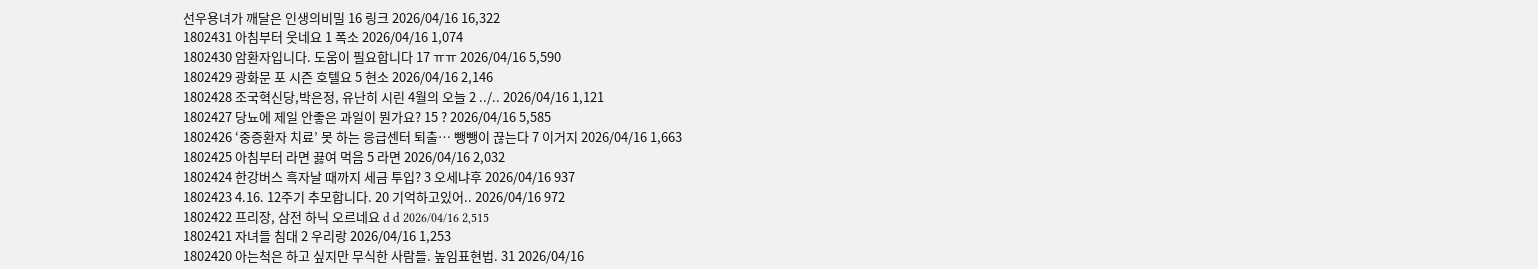선우용녀가 깨달은 인생의비밀 16 링크 2026/04/16 16,322
1802431 아침부터 웃네요 1 폭소 2026/04/16 1,074
1802430 암환자입니다. 도움이 필요합니다 17 ㅠㅠ 2026/04/16 5,590
1802429 광화문 포 시즌 호텔요 5 현소 2026/04/16 2,146
1802428 조국혁신당,박은정, 유난히 시린 4월의 오늘 2 ../.. 2026/04/16 1,121
1802427 당뇨에 제일 안좋은 과일이 뭔가요? 15 ? 2026/04/16 5,585
1802426 ‘중증환자 치료’ 못 하는 응급센터 퇴출… 뺑뺑이 끊는다 7 이거지 2026/04/16 1,663
1802425 아침부터 라면 끓여 먹음 5 라면 2026/04/16 2,032
1802424 한강버스 흑자날 때까지 세금 투입? 3 오세냐후 2026/04/16 937
1802423 4.16. 12주기 추모합니다. 20 기억하고있어.. 2026/04/16 972
1802422 프리장, 삼전 하닉 오르네요 d d 2026/04/16 2,515
1802421 자녀들 침대 2 우리랑 2026/04/16 1,253
1802420 아는척은 하고 싶지만 무식한 사람들. 높임표현법. 31 2026/04/16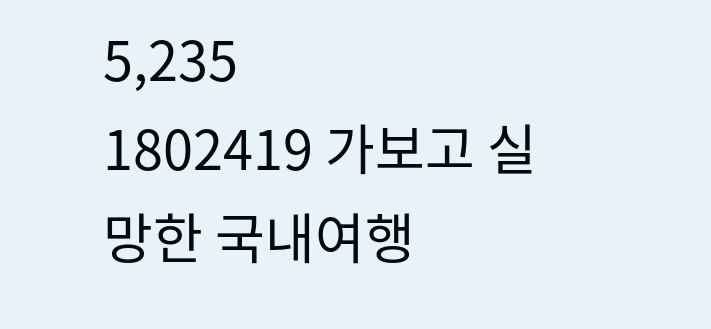5,235
1802419 가보고 실망한 국내여행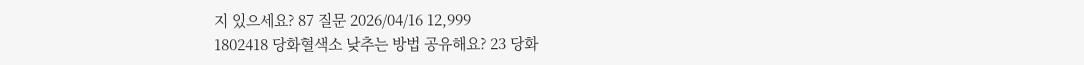지 있으세요? 87 질문 2026/04/16 12,999
1802418 당화혈색소 낮추는 방법 공유해요? 23 당화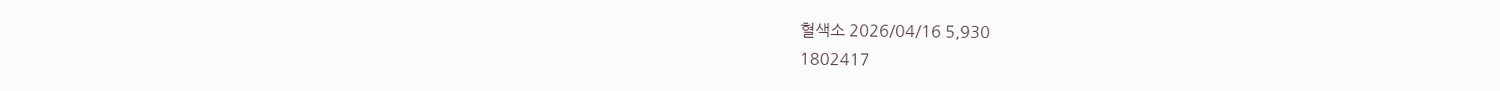혈색소 2026/04/16 5,930
1802417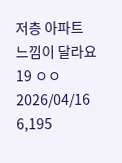저층 아파트 느낌이 달라요 19 ㅇㅇ 2026/04/16 6,195